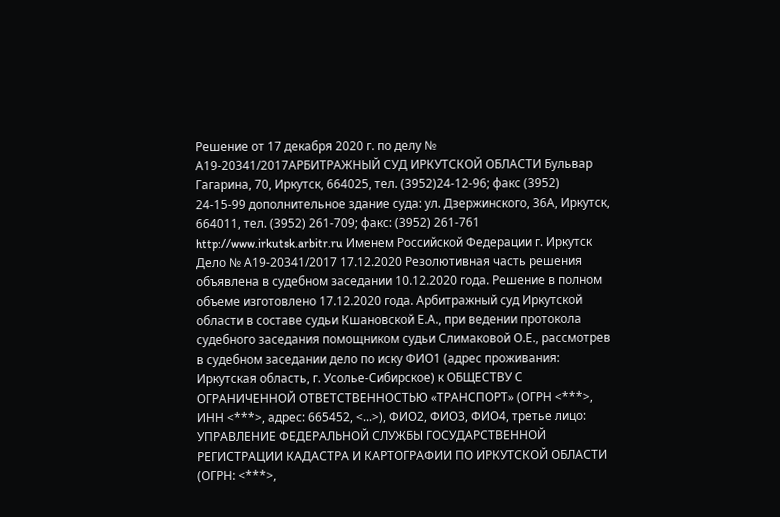Решение от 17 декабря 2020 г. по делу № А19-20341/2017АРБИТРАЖНЫЙ СУД ИРКУТСКОЙ ОБЛАСТИ Бульвар Гагарина, 70, Иркутск, 664025, тел. (3952)24-12-96; факс (3952) 24-15-99 дополнительное здание суда: ул. Дзержинского, 36А, Иркутск, 664011, тел. (3952) 261-709; факс: (3952) 261-761 http://www.irkutsk.arbitr.ru Именем Российской Федерации г. Иркутск Дело № А19-20341/2017 17.12.2020 Резолютивная часть решения объявлена в судебном заседании 10.12.2020 года. Решение в полном объеме изготовлено 17.12.2020 года. Арбитражный суд Иркутской области в составе судьи Кшановской Е.А., при ведении протокола судебного заседания помощником судьи Слимаковой О.Е., рассмотрев в судебном заседании дело по иску ФИО1 (адрес проживания: Иркутская область, г. Усолье-Сибирское) к ОБЩЕСТВУ С ОГРАНИЧЕННОЙ ОТВЕТСТВЕННОСТЬЮ «ТРАНСПОРТ» (ОГРН <***>, ИНН <***>, адрес: 665452, <...>), ФИО2, ФИО3, ФИО4, третье лицо: УПРАВЛЕНИЕ ФЕДЕРАЛЬНОЙ СЛУЖБЫ ГОСУДАРСТВЕННОЙ РЕГИСТРАЦИИ КАДАСТРА И КАРТОГРАФИИ ПО ИРКУТСКОЙ ОБЛАСТИ (ОГРН: <***>,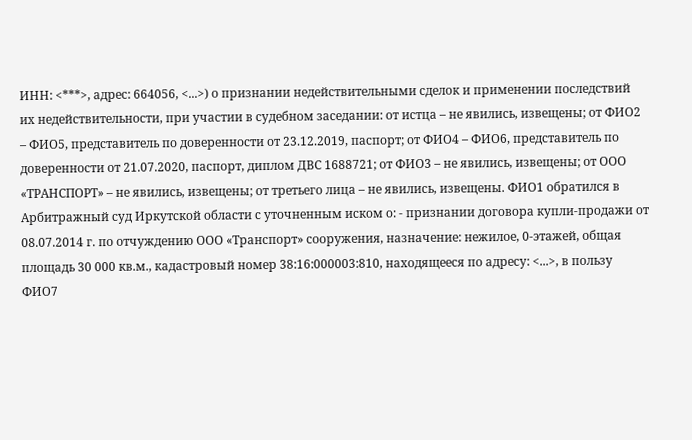ИНН: <***>, адрес: 664056, <...>) о признании недействительными сделок и применении последствий их недействительности, при участии в судебном заседании: от истца – не явились, извещены; от ФИО2 – ФИО5, представитель по доверенности от 23.12.2019, паспорт; от ФИО4 – ФИО6, представитель по доверенности от 21.07.2020, паспорт, диплом ДВС 1688721; от ФИО3 – не явились, извещены; от ООО «ТРАНСПОРТ» – не явились, извещены; от третьего лица – не явились, извещены. ФИО1 обратился в Арбитражный суд Иркутской области с уточненным иском о: - признании договора купли-продажи от 08.07.2014 г. по отчуждению ООО «Транспорт» сооружения, назначение: нежилое, 0-этажей, общая площадь 30 000 кв.м., кадастровый номер 38:16:000003:810, находящееся по адресу: <...>, в пользу ФИО7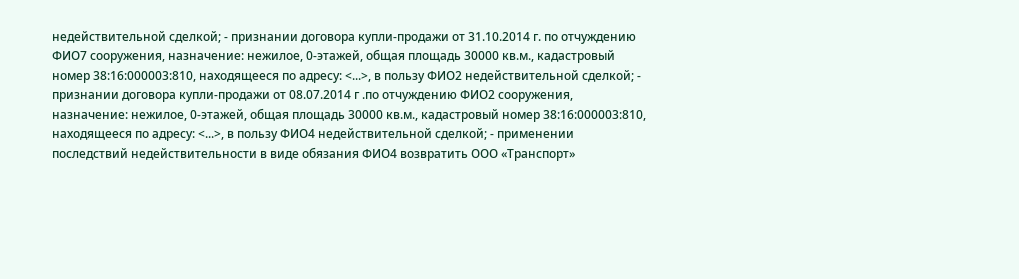недействительной сделкой; - признании договора купли-продажи от 31.10.2014 г. по отчуждению ФИО7 сооружения, назначение: нежилое, 0-этажей, общая площадь 30000 кв.м., кадастровый номер 38:16:000003:810, находящееся по адресу: <...>, в пользу ФИО2 недействительной сделкой; - признании договора купли-продажи от 08.07.2014 г .по отчуждению ФИО2 сооружения, назначение: нежилое, 0-этажей, общая площадь 30000 кв.м., кадастровый номер 38:16:000003:810, находящееся по адресу: <...>, в пользу ФИО4 недействительной сделкой; - применении последствий недействительности в виде обязания ФИО4 возвратить ООО «Транспорт»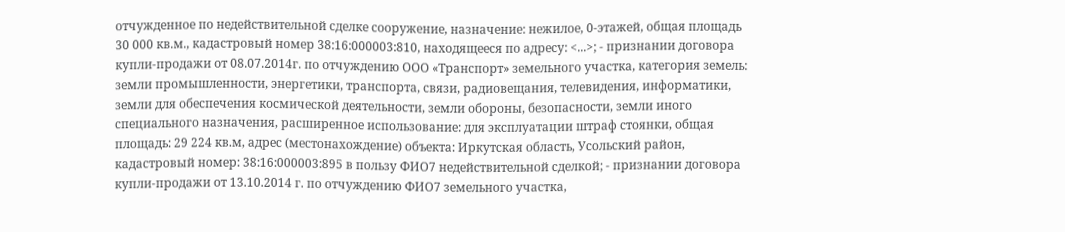отчужденное по недействительной сделке сооружение, назначение: нежилое, 0-этажей, общая площадь 30 000 кв.м., кадастровый номер 38:16:000003:810, находящееся по адресу: <...>; - признании договора купли-продажи от 08.07.2014г. по отчуждению ООО «Транспорт» земельного участка, категория земель: земли промышленности, энергетики, транспорта, связи, радиовещания, телевидения, информатики, земли для обеспечения космической деятельности, земли обороны, безопасности, земли иного специального назначения, расширенное использование: для эксплуатации штраф стоянки, общая площадь: 29 224 кв.м, адрес (местонахождение) объекта: Иркутская область, Усольский район, кадастровый номер: 38:16:000003:895 в пользу ФИО7 недействительной сделкой; - признании договора купли-продажи от 13.10.2014 г. по отчуждению ФИО7 земельного участка,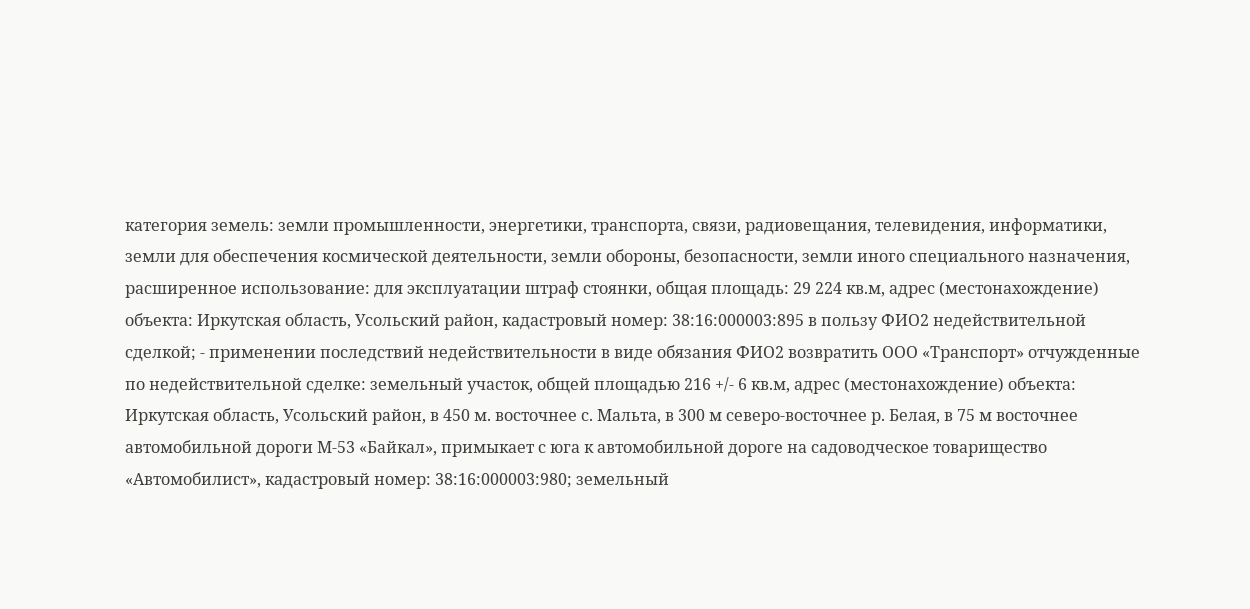категория земель: земли промышленности, энергетики, транспорта, связи, радиовещания, телевидения, информатики, земли для обеспечения космической деятельности, земли обороны, безопасности, земли иного специального назначения, расширенное использование: для эксплуатации штраф стоянки, общая площадь: 29 224 кв.м, адрес (местонахождение) объекта: Иркутская область, Усольский район, кадастровый номер: 38:16:000003:895 в пользу ФИО2 недействительной сделкой; - применении последствий недействительности в виде обязания ФИО2 возвратить ООО «Транспорт» отчужденные по недействительной сделке: земельный участок, общей площадью 216 +/- 6 кв.м, адрес (местонахождение) объекта: Иркутская область, Усольский район, в 450 м. восточнее с. Мальта, в 300 м северо-восточнее р. Белая, в 75 м восточнее автомобильной дороги М-53 «Байкал», примыкает с юга к автомобильной дороге на садоводческое товарищество «Автомобилист», кадастровый номер: 38:16:000003:980; земельный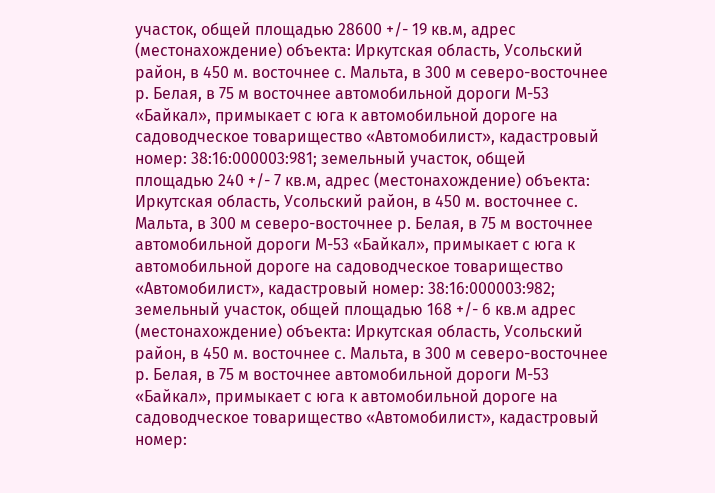участок, общей площадью 28600 +/- 19 кв.м, адрес (местонахождение) объекта: Иркутская область, Усольский район, в 450 м. восточнее с. Мальта, в 300 м северо-восточнее р. Белая, в 75 м восточнее автомобильной дороги М-53 «Байкал», примыкает с юга к автомобильной дороге на садоводческое товарищество «Автомобилист», кадастровый номер: 38:16:000003:981; земельный участок, общей площадью 240 +/- 7 кв.м, адрес (местонахождение) объекта: Иркутская область, Усольский район, в 450 м. восточнее с. Мальта, в 300 м северо-восточнее р. Белая, в 75 м восточнее автомобильной дороги М-53 «Байкал», примыкает с юга к автомобильной дороге на садоводческое товарищество «Автомобилист», кадастровый номер: 38:16:000003:982; земельный участок, общей площадью 168 +/- 6 кв.м адрес (местонахождение) объекта: Иркутская область, Усольский район, в 450 м. восточнее с. Мальта, в 300 м северо-восточнее р. Белая, в 75 м восточнее автомобильной дороги М-53 «Байкал», примыкает с юга к автомобильной дороге на садоводческое товарищество «Автомобилист», кадастровый номер: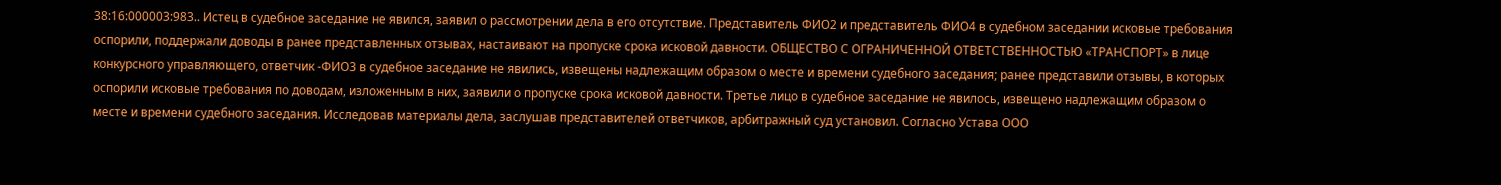38:16:000003:983.. Истец в судебное заседание не явился, заявил о рассмотрении дела в его отсутствие. Представитель ФИО2 и представитель ФИО4 в судебном заседании исковые требования оспорили, поддержали доводы в ранее представленных отзывах, настаивают на пропуске срока исковой давности. ОБЩЕСТВО С ОГРАНИЧЕННОЙ ОТВЕТСТВЕННОСТЬЮ «ТРАНСПОРТ» в лице конкурсного управляющего, ответчик -ФИО3 в судебное заседание не явились, извещены надлежащим образом о месте и времени судебного заседания; ранее представили отзывы, в которых оспорили исковые требования по доводам, изложенным в них, заявили о пропуске срока исковой давности. Третье лицо в судебное заседание не явилось, извещено надлежащим образом о месте и времени судебного заседания. Исследовав материалы дела, заслушав представителей ответчиков, арбитражный суд установил. Согласно Устава ООО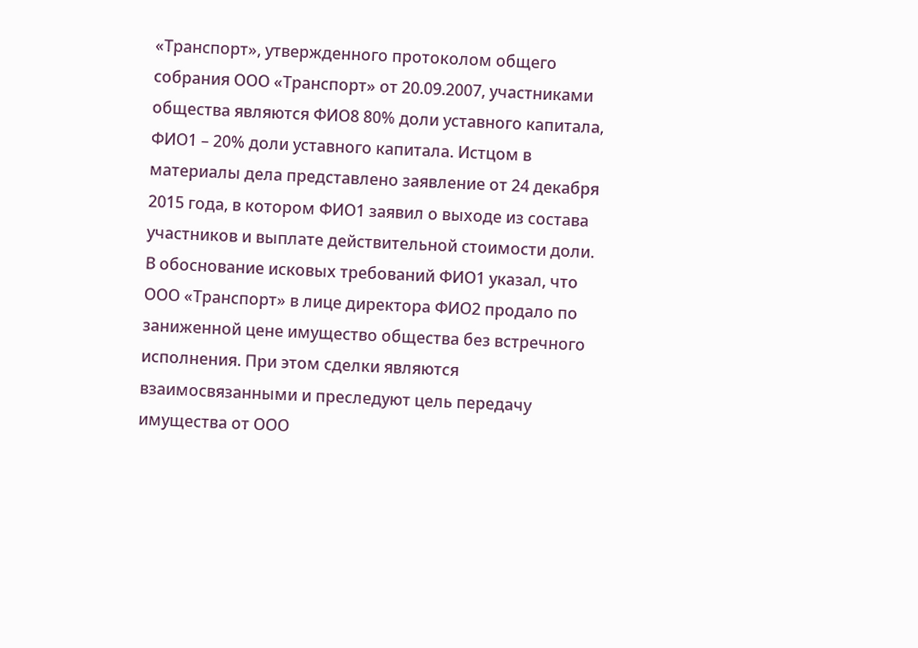«Транспорт», утвержденного протоколом общего собрания ООО «Транспорт» от 20.09.2007, участниками общества являются ФИО8 80% доли уставного капитала, ФИО1 – 20% доли уставного капитала. Истцом в материалы дела представлено заявление от 24 декабря 2015 года, в котором ФИО1 заявил о выходе из состава участников и выплате действительной стоимости доли. В обоснование исковых требований ФИО1 указал, что ООО «Транспорт» в лице директора ФИО2 продало по заниженной цене имущество общества без встречного исполнения. При этом сделки являются взаимосвязанными и преследуют цель передачу имущества от ООО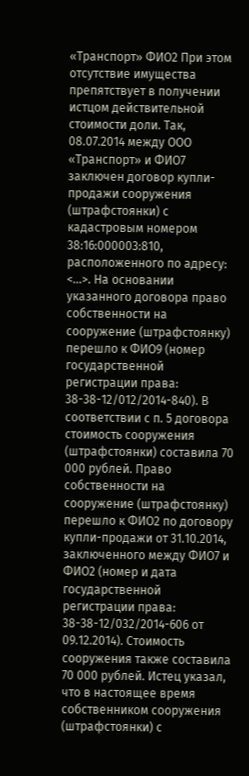«Транспорт» ФИО2 При этом отсутствие имущества препятствует в получении истцом действительной стоимости доли. Так, 08.07.2014 между ООО «Транспорт» и ФИО7 заключен договор купли-продажи сооружения (штрафстоянки) с кадастровым номером 38:16:000003:810, расположенного по адресу: <...>. На основании указанного договора право собственности на сооружение (штрафстоянку) перешло к ФИО9 (номер государственной регистрации права: 38-38-12/012/2014-840). В соответствии с п. 5 договора стоимость сооружения (штрафстоянки) составила 70 000 рублей. Право собственности на сооружение (штрафстоянку) перешло к ФИО2 по договору купли-продажи от 31.10.2014, заключенного между ФИО7 и ФИО2 (номер и дата государственной регистрации права: 38-38-12/032/2014-606 от 09.12.2014). Стоимость сооружения также составила 70 000 рублей. Истец указал, что в настоящее время собственником сооружения (штрафстоянки) с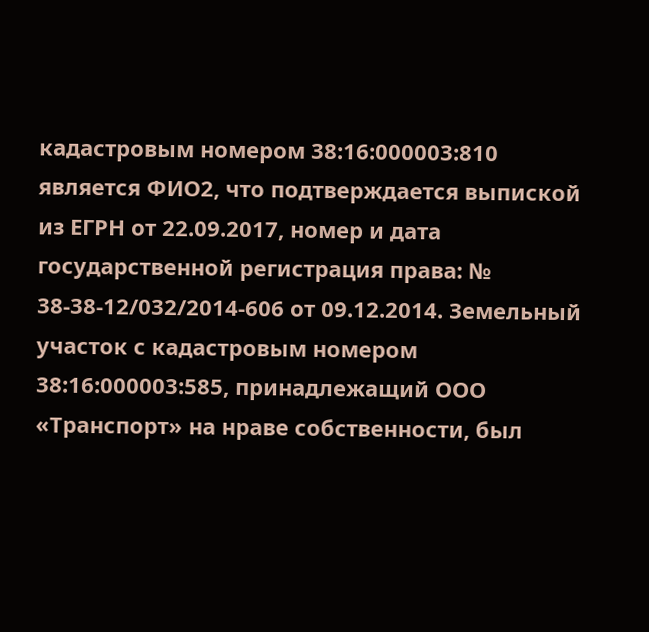кадастровым номером 38:16:000003:810 является ФИО2, что подтверждается выпиской из ЕГРН от 22.09.2017, номер и дата государственной регистрация права: № 38-38-12/032/2014-606 от 09.12.2014. Земельный участок с кадастровым номером 38:16:000003:585, принадлежащий ООО «Транспорт» на нраве собственности, был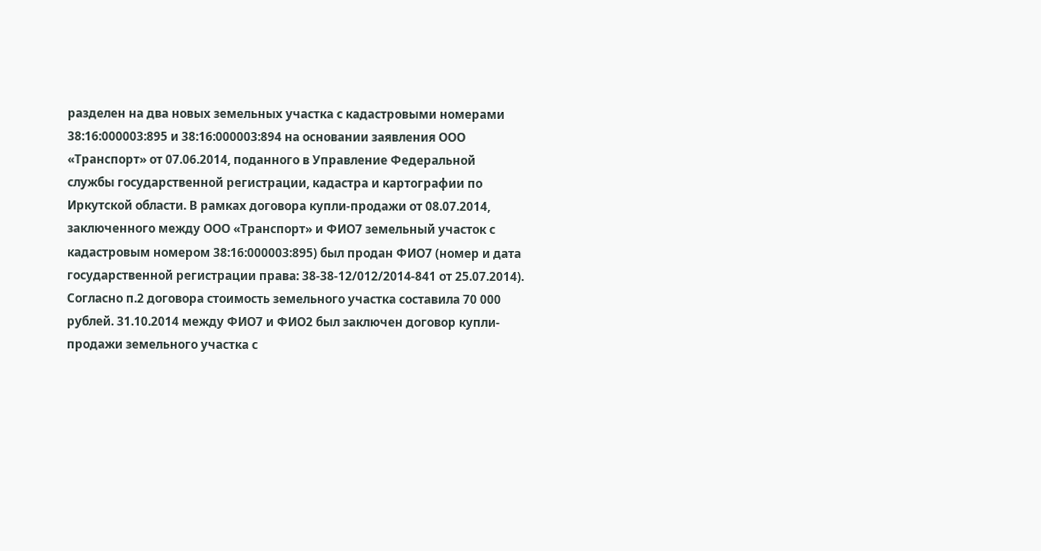разделен на два новых земельных участка с кадастровыми номерами 38:16:000003:895 и 38:16:000003:894 на основании заявления ООО «Транспорт» от 07.06.2014, поданного в Управление Федеральной службы государственной регистрации, кадастра и картографии по Иркутской области. В рамках договора купли-продажи от 08.07.2014, заключенного между ООО «Транспорт» и ФИО7 земельный участок с кадастровым номером 38:16:000003:895) был продан ФИО7 (номер и дата государственной регистрации права: 38-38-12/012/2014-841 от 25.07.2014). Согласно п.2 договора стоимость земельного участка составила 70 000 рублей. 31.10.2014 между ФИО7 и ФИО2 был заключен договор купли-продажи земельного участка с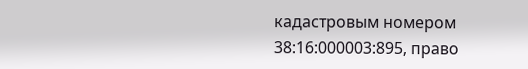кадастровым номером 38:16:000003:895, право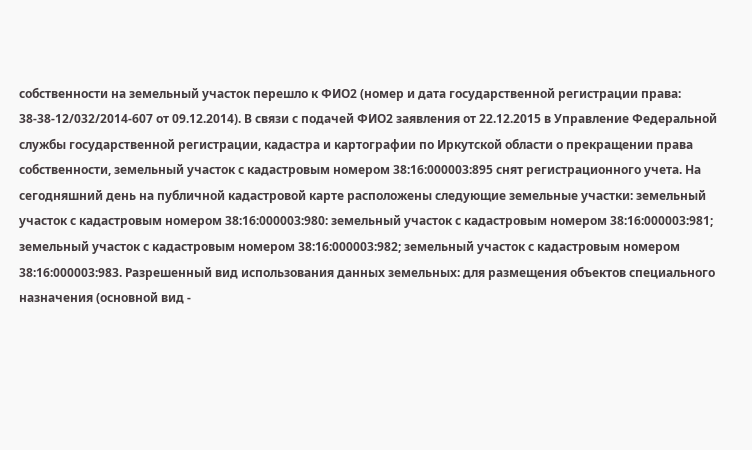собственности на земельный участок перешло к ФИО2 (номер и дата государственной регистрации права: 38-38-12/032/2014-607 от 09.12.2014). В связи с подачей ФИО2 заявления от 22.12.2015 в Управление Федеральной службы государственной регистрации, кадастра и картографии по Иркутской области о прекращении права собственности, земельный участок с кадастровым номером 38:16:000003:895 снят регистрационного учета. На сегодняшний день на публичной кадастровой карте расположены следующие земельные участки: земельный участок с кадастровым номером 38:16:000003:980: земельный участок с кадастровым номером 38:16:000003:981; земельный участок с кадастровым номером 38:16:000003:982; земельный участок с кадастровым номером 38:16:000003:983. Разрешенный вид использования данных земельных: для размещения объектов специального назначения (основной вид -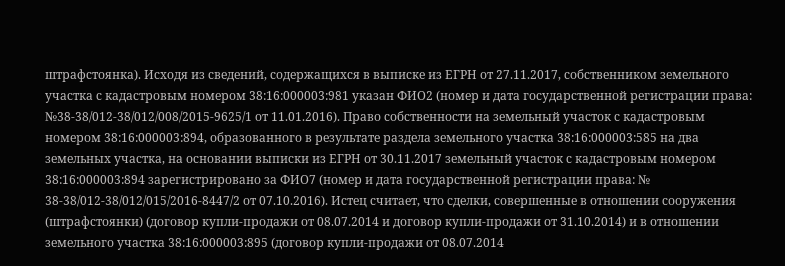штрафстоянка). Исходя из сведений, содержащихся в выписке из ЕГРН от 27.11.2017, собственником земельного участка с кадастровым номером 38:16:000003:981 указан ФИО2 (номер и дата государственной регистрации права: №38-38/012-38/012/008/2015-9625/1 от 11.01.2016). Право собственности на земельный участок с кадастровым номером 38:16:000003:894, образованного в результате раздела земельного участка 38:16:000003:585 на два земельных участка, на основании выписки из ЕГРН от 30.11.2017 земельный участок с кадастровым номером 38:16:000003:894 зарегистрировано за ФИО7 (номер и дата государственной регистрации права: № 38-38/012-38/012/015/2016-8447/2 от 07.10.2016). Истец считает, что сделки, совершенные в отношении сооружения (штрафстоянки) (договор купли-продажи от 08.07.2014 и договор купли-продажи от 31.10.2014) и в отношении земельного участка 38:16:000003:895 (договор купли-продажи от 08.07.2014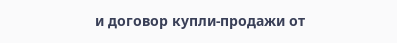и договор купли-продажи от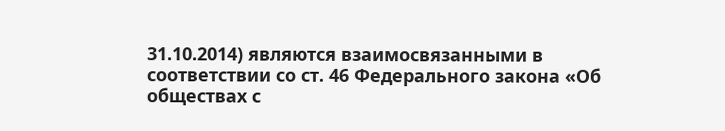31.10.2014) являются взаимосвязанными в соответствии со ст. 46 Федерального закона «Об обществах с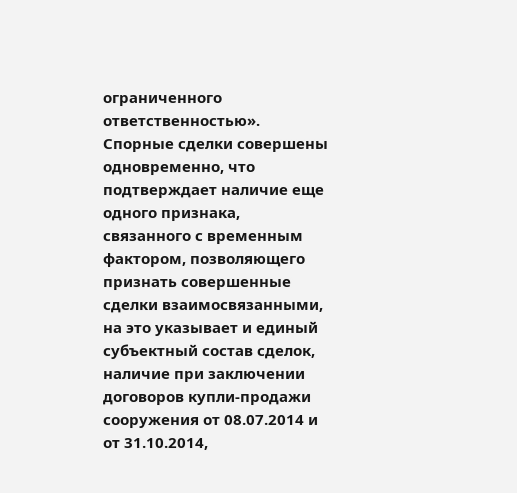ограниченного ответственностью». Спорные сделки совершены одновременно, что подтверждает наличие еще одного признака, связанного с временным фактором, позволяющего признать совершенные сделки взаимосвязанными, на это указывает и единый субъектный состав сделок, наличие при заключении договоров купли-продажи сооружения от 08.07.2014 и от 31.10.2014,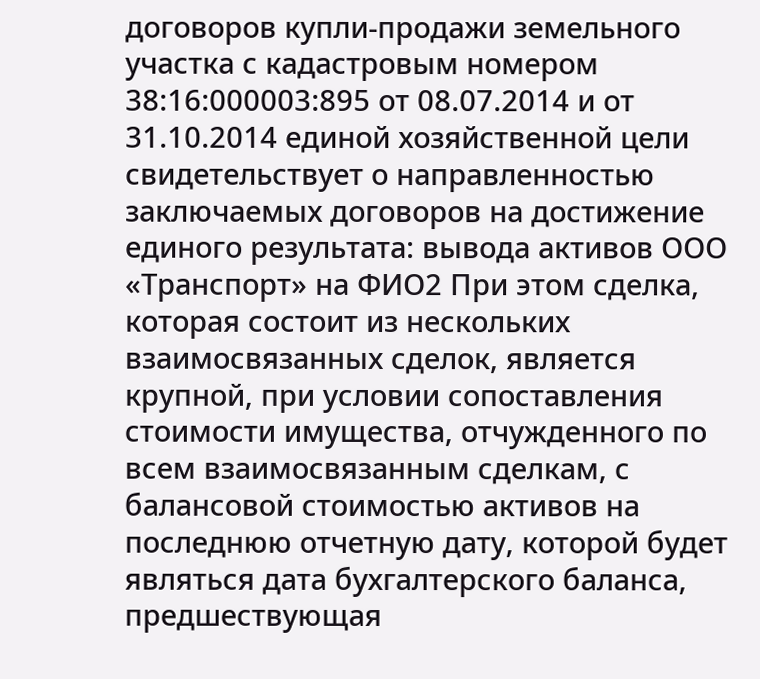договоров купли-продажи земельного участка с кадастровым номером 38:16:000003:895 от 08.07.2014 и от 31.10.2014 единой хозяйственной цели свидетельствует о направленностью заключаемых договоров на достижение единого результата: вывода активов ООО «Транспорт» на ФИО2 При этом сделка, которая состоит из нескольких взаимосвязанных сделок, является крупной, при условии сопоставления стоимости имущества, отчужденного по всем взаимосвязанным сделкам, с балансовой стоимостью активов на последнюю отчетную дату, которой будет являться дата бухгалтерского баланса, предшествующая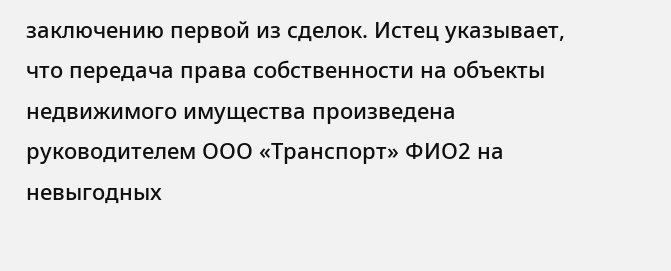заключению первой из сделок. Истец указывает, что передача права собственности на объекты недвижимого имущества произведена руководителем ООО «Транспорт» ФИО2 на невыгодных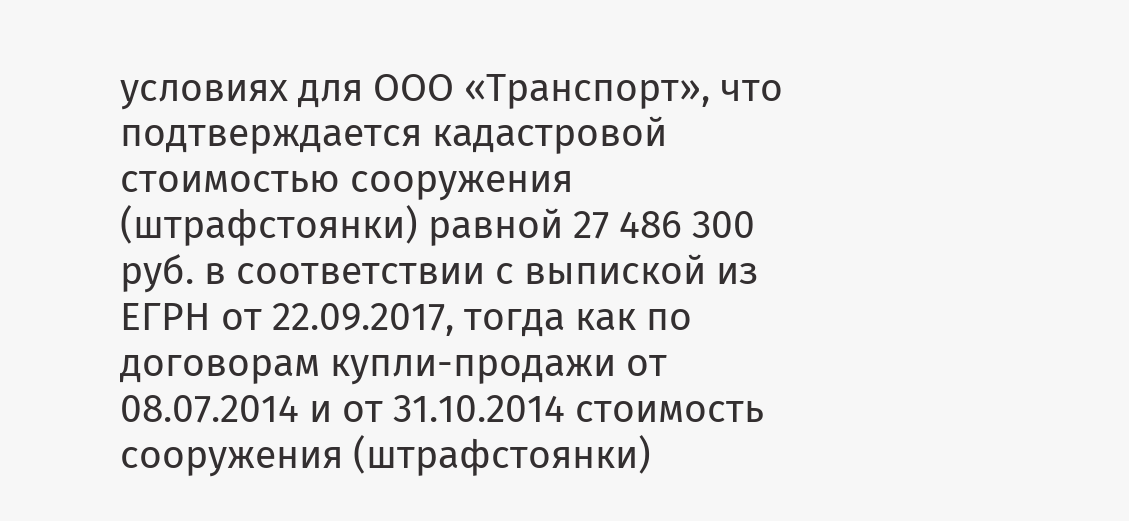условиях для ООО «Транспорт», что подтверждается кадастровой стоимостью сооружения (штрафстоянки) равной 27 486 300 руб. в соответствии с выпиской из ЕГРН от 22.09.2017, тогда как по договорам купли-продажи от 08.07.2014 и от 31.10.2014 стоимость сооружения (штрафстоянки)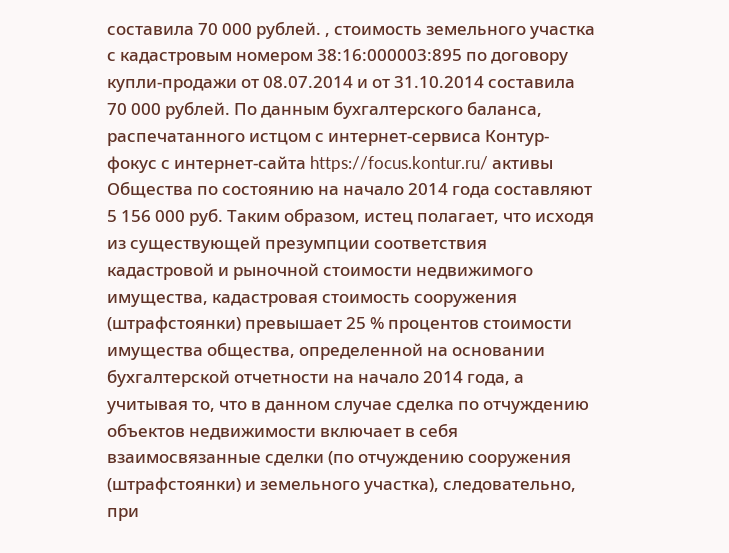составила 70 000 рублей. , стоимость земельного участка с кадастровым номером 38:16:000003:895 по договору купли-продажи от 08.07.2014 и от 31.10.2014 составила 70 000 рублей. По данным бухгалтерского баланса, распечатанного истцом с интернет-сервиса Контур-фокус с интернет-сайта https://focus.kontur.ru/ активы Общества по состоянию на начало 2014 года составляют 5 156 000 руб. Таким образом, истец полагает, что исходя из существующей презумпции соответствия кадастровой и рыночной стоимости недвижимого имущества, кадастровая стоимость сооружения (штрафстоянки) превышает 25 % процентов стоимости имущества общества, определенной на основании бухгалтерской отчетности на начало 2014 года, а учитывая то, что в данном случае сделка по отчуждению объектов недвижимости включает в себя взаимосвязанные сделки (по отчуждению сооружения (штрафстоянки) и земельного участка), следовательно, при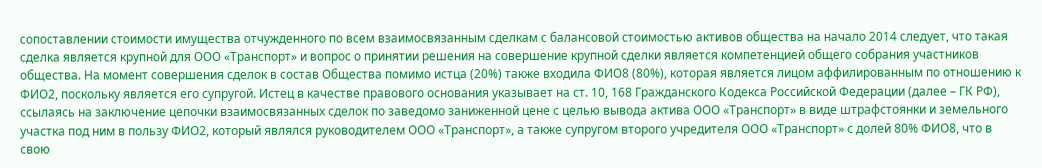сопоставлении стоимости имущества отчужденного по всем взаимосвязанным сделкам с балансовой стоимостью активов общества на начало 2014 следует, что такая сделка является крупной для ООО «Транспорт» и вопрос о принятии решения на совершение крупной сделки является компетенцией общего собрания участников общества. На момент совершения сделок в состав Общества помимо истца (20%) также входила ФИО8 (80%), которая является лицом аффилированным по отношению к ФИО2, поскольку является его супругой. Истец в качестве правового основания указывает на ст. 10, 168 Гражданского Кодекса Российской Федерации (далее – ГК РФ), ссылаясь на заключение цепочки взаимосвязанных сделок по заведомо заниженной цене с целью вывода актива ООО «Транспорт» в виде штрафстоянки и земельного участка под ним в пользу ФИО2, который являлся руководителем ООО «Транспорт», а также супругом второго учредителя ООО «Транспорт» с долей 80% ФИО8, что в свою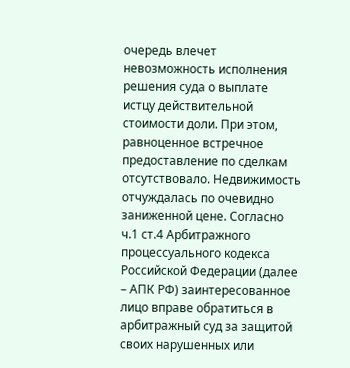очередь влечет невозможность исполнения решения суда о выплате истцу действительной стоимости доли. При этом, равноценное встречное предоставление по сделкам отсутствовало. Недвижимость отчуждалась по очевидно заниженной цене. Согласно ч.1 ст.4 Арбитражного процессуального кодекса Российской Федерации (далее – АПК РФ) заинтересованное лицо вправе обратиться в арбитражный суд за защитой своих нарушенных или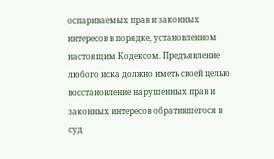оспариваемых прав и законных интересов в порядке, установленном настоящим Кодексом. Предъявление любого иска должно иметь своей целью восстановление нарушенных прав и законных интересов обратившегося в суд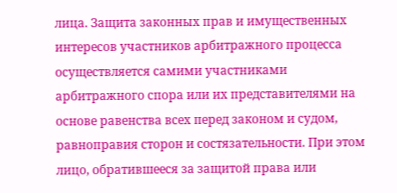лица. Защита законных прав и имущественных интересов участников арбитражного процесса осуществляется самими участниками арбитражного спора или их представителями на основе равенства всех перед законом и судом, равноправия сторон и состязательности. При этом лицо, обратившееся за защитой права или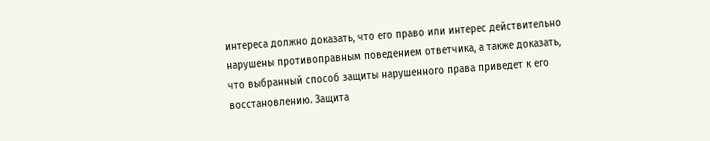интереса должно доказать, что его право или интерес действительно нарушены противоправным поведением ответчика, а также доказать, что выбранный способ защиты нарушенного права приведет к его восстановлению. Защита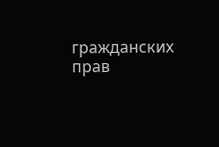гражданских прав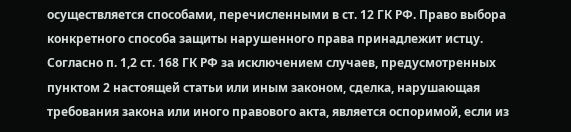осуществляется способами, перечисленными в ст. 12 ГК РФ. Право выбора конкретного способа защиты нарушенного права принадлежит истцу. Согласно п. 1,2 ст. 168 ГК РФ за исключением случаев, предусмотренных пунктом 2 настоящей статьи или иным законом, сделка, нарушающая требования закона или иного правового акта, является оспоримой, если из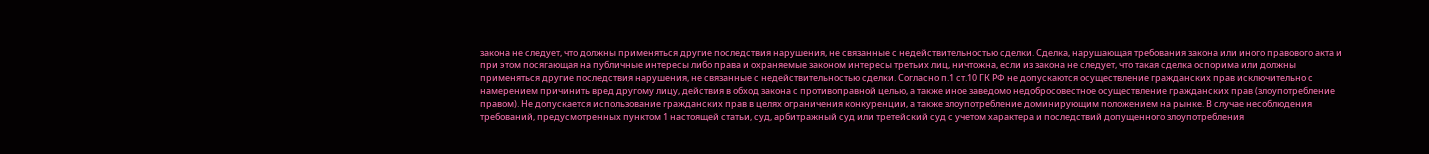закона не следует, что должны применяться другие последствия нарушения, не связанные с недействительностью сделки. Сделка, нарушающая требования закона или иного правового акта и при этом посягающая на публичные интересы либо права и охраняемые законом интересы третьих лиц, ничтожна, если из закона не следует, что такая сделка оспорима или должны применяться другие последствия нарушения, не связанные с недействительностью сделки. Согласно п.1 ст.10 ГК РФ не допускаются осуществление гражданских прав исключительно с намерением причинить вред другому лицу, действия в обход закона с противоправной целью, а также иное заведомо недобросовестное осуществление гражданских прав (злоупотребление правом). Не допускается использование гражданских прав в целях ограничения конкуренции, а также злоупотребление доминирующим положением на рынке. В случае несоблюдения требований, предусмотренных пунктом 1 настоящей статьи, суд, арбитражный суд или третейский суд с учетом характера и последствий допущенного злоупотребления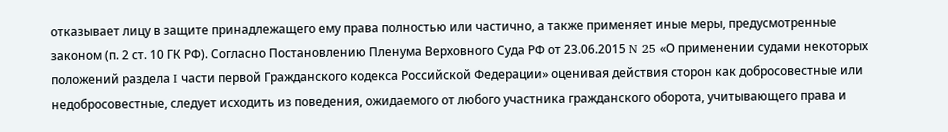отказывает лицу в защите принадлежащего ему права полностью или частично, а также применяет иные меры, предусмотренные законом (п. 2 ст. 10 ГК РФ). Согласно Постановлению Пленума Верховного Суда РФ от 23.06.2015 N 25 «О применении судами некоторых положений раздела I части первой Гражданского кодекса Российской Федерации» оценивая действия сторон как добросовестные или недобросовестные, следует исходить из поведения, ожидаемого от любого участника гражданского оборота, учитывающего права и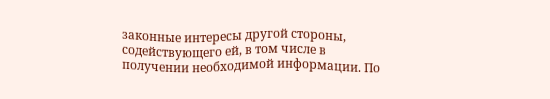законные интересы другой стороны, содействующего ей, в том числе в получении необходимой информации. По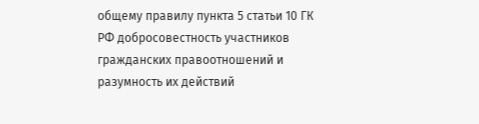общему правилу пункта 5 статьи 10 ГК РФ добросовестность участников гражданских правоотношений и разумность их действий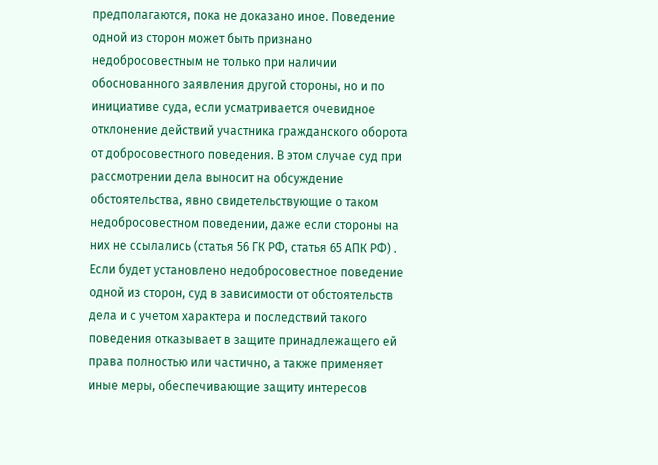предполагаются, пока не доказано иное. Поведение одной из сторон может быть признано недобросовестным не только при наличии обоснованного заявления другой стороны, но и по инициативе суда, если усматривается очевидное отклонение действий участника гражданского оборота от добросовестного поведения. В этом случае суд при рассмотрении дела выносит на обсуждение обстоятельства, явно свидетельствующие о таком недобросовестном поведении, даже если стороны на них не ссылались (статья 56 ГК РФ, статья 65 АПК РФ) . Если будет установлено недобросовестное поведение одной из сторон, суд в зависимости от обстоятельств дела и с учетом характера и последствий такого поведения отказывает в защите принадлежащего ей права полностью или частично, а также применяет иные меры, обеспечивающие защиту интересов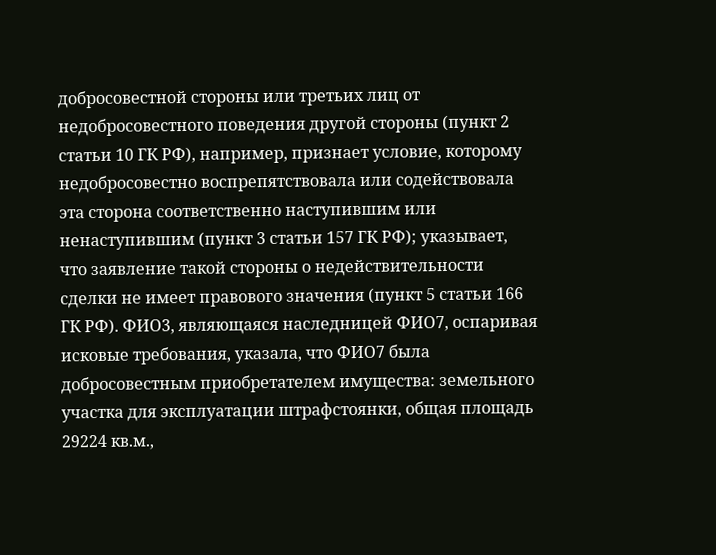добросовестной стороны или третьих лиц от недобросовестного поведения другой стороны (пункт 2 статьи 10 ГК РФ), например, признает условие, которому недобросовестно воспрепятствовала или содействовала эта сторона соответственно наступившим или ненаступившим (пункт 3 статьи 157 ГК РФ); указывает, что заявление такой стороны о недействительности сделки не имеет правового значения (пункт 5 статьи 166 ГК РФ). ФИО3, являющаяся наследницей ФИО7, оспаривая исковые требования, указала, что ФИО7 была добросовестным приобретателем имущества: земельного участка для эксплуатации штрафстоянки, общая площадь 29224 кв.м.,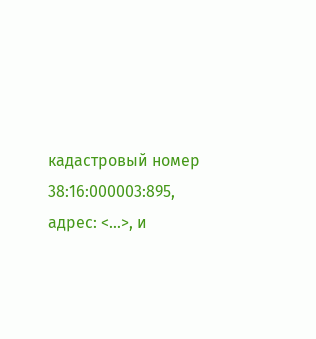кадастровый номер 38:16:000003:895, адрес: <...>, и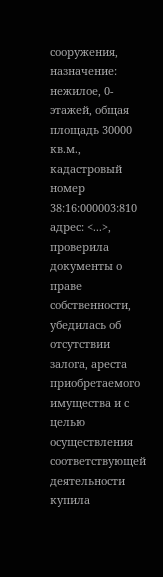сооружения, назначение: нежилое, 0-этажей, общая площадь 30000 кв.м., кадастровый номер 38:16:000003:810 адрес: <...>, проверила документы о праве собственности, убедилась об отсутствии залога, ареста приобретаемого имущества и с целью осуществления соответствующей деятельности купила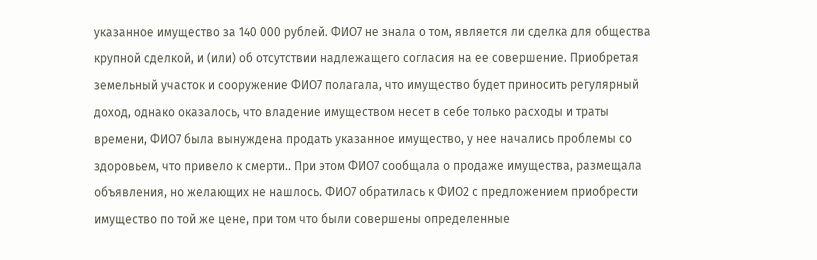указанное имущество за 140 000 рублей. ФИО7 не знала о том, является ли сделка для общества крупной сделкой, и (или) об отсутствии надлежащего согласия на ее совершение. Приобретая земельный участок и сооружение ФИО7 полагала, что имущество будет приносить регулярный доход, однако оказалось, что владение имуществом несет в себе только расходы и траты времени, ФИО7 была вынуждена продать указанное имущество, у нее начались проблемы со здоровьем, что привело к смерти.. При этом ФИО7 сообщала о продаже имущества, размещала объявления, но желающих не нашлось. ФИО7 обратилась к ФИО2 с предложением приобрести имущество по той же цене, при том что были совершены определенные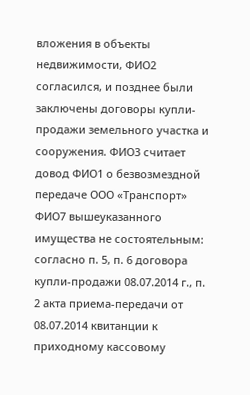вложения в объекты недвижимости, ФИО2 согласился, и позднее были заключены договоры купли-продажи земельного участка и сооружения. ФИО3 считает довод ФИО1 о безвозмездной передаче ООО «Транспорт» ФИО7 вышеуказанного имущества не состоятельным: согласно п. 5, п. 6 договора купли-продажи 08.07.2014 г., п. 2 акта приема-передачи от 08.07.2014 квитанции к приходному кассовому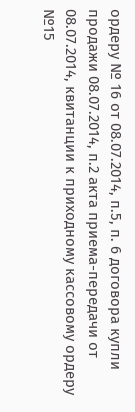ордеру № 16 от 08.07.2014, п.5, п. 6 договора купли продажи 08.07.2014, п.2 акта приема-передачи от 08.07.2014, квитанции к приходному кассовому ордеру №15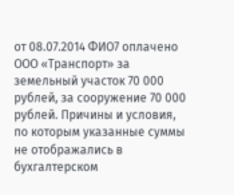от 08.07.2014 ФИО7 оплачено ООО «Транспорт» за земельный участок 70 000 рублей, за сооружение 70 000 рублей. Причины и условия, по которым указанные суммы не отображались в бухгалтерском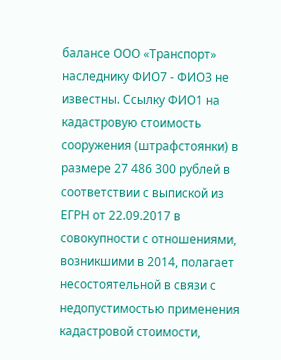балансе ООО «Транспорт» наследнику ФИО7 - ФИО3 не известны. Ссылку ФИО1 на кадастровую стоимость сооружения (штрафстоянки) в размере 27 486 300 рублей в соответствии с выпиской из ЕГРН от 22.09.2017 в совокупности с отношениями, возникшими в 2014, полагает несостоятельной в связи с недопустимостью применения кадастровой стоимости,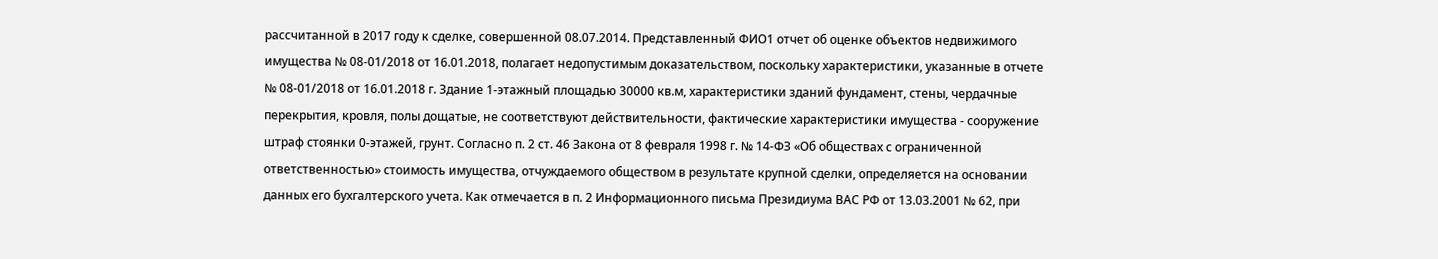рассчитанной в 2017 году к сделке, совершенной 08.07.2014. Представленный ФИО1 отчет об оценке объектов недвижимого имущества № 08-01/2018 от 16.01.2018, полагает недопустимым доказательством, поскольку характеристики, указанные в отчете № 08-01/2018 от 16.01.2018 г. Здание 1-этажный площадью 30000 кв.м, характеристики зданий фундамент, стены, чердачные перекрытия, кровля, полы дощатые, не соответствуют действительности, фактические характеристики имущества - сооружение штраф стоянки 0-этажей, грунт. Согласно п. 2 ст. 46 Закона от 8 февраля 1998 г. № 14-ФЗ «Об обществах с ограниченной ответственностью» стоимость имущества, отчуждаемого обществом в результате крупной сделки, определяется на основании данных его бухгалтерского учета. Как отмечается в п. 2 Информационного письма Президиума ВАС РФ от 13.03.2001 № 62, при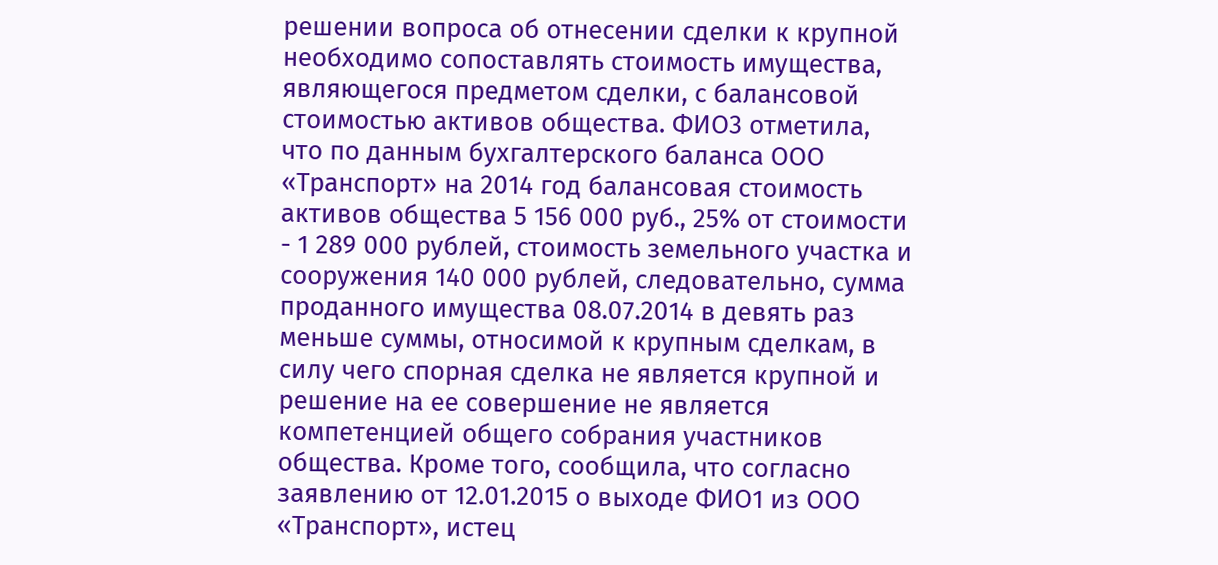решении вопроса об отнесении сделки к крупной необходимо сопоставлять стоимость имущества, являющегося предметом сделки, с балансовой стоимостью активов общества. ФИО3 отметила, что по данным бухгалтерского баланса ООО «Транспорт» на 2014 год балансовая стоимость активов общества 5 156 000 руб., 25% от стоимости - 1 289 000 рублей, стоимость земельного участка и сооружения 140 000 рублей, следовательно, сумма проданного имущества 08.07.2014 в девять раз меньше суммы, относимой к крупным сделкам, в силу чего спорная сделка не является крупной и решение на ее совершение не является компетенцией общего собрания участников общества. Кроме того, сообщила, что согласно заявлению от 12.01.2015 о выходе ФИО1 из ООО «Транспорт», истец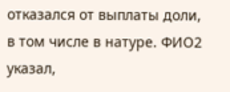отказался от выплаты доли, в том числе в натуре. ФИО2 указал,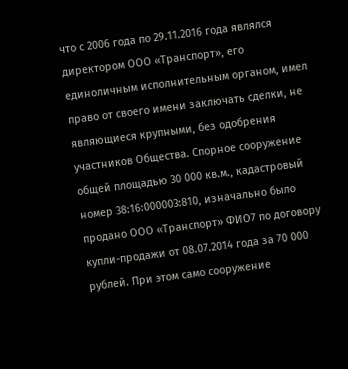что с 2006 года по 29.11.2016 года являлся директором ООО «Транспорт», его единоличным исполнительным органом, имел право от своего имени заключать сделки, не являющиеся крупными, без одобрения участников Общества. Спорное сооружение общей площадью 30 000 кв.м., кадастровый номер 38:16:000003:810, изначально было продано ООО «Транспорт» ФИО7 по договору купли-продажи от 08.07.2014 года за 70 000 рублей. При этом само сооружение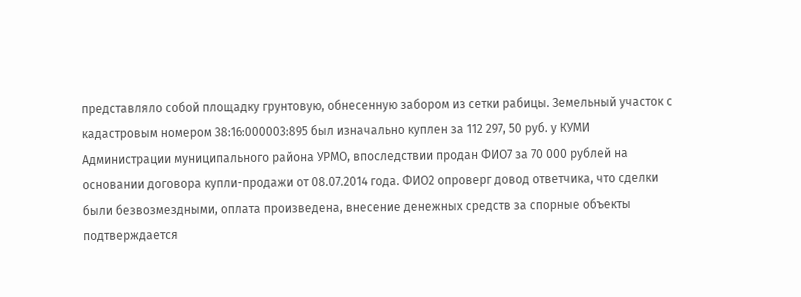представляло собой площадку грунтовую, обнесенную забором из сетки рабицы. Земельный участок с кадастровым номером 38:16:000003:895 был изначально куплен за 112 297, 50 руб. у КУМИ Администрации муниципального района УРМО, впоследствии продан ФИО7 за 70 000 рублей на основании договора купли-продажи от 08.07.2014 года. ФИО2 опроверг довод ответчика, что сделки были безвозмездными, оплата произведена, внесение денежных средств за спорные объекты подтверждается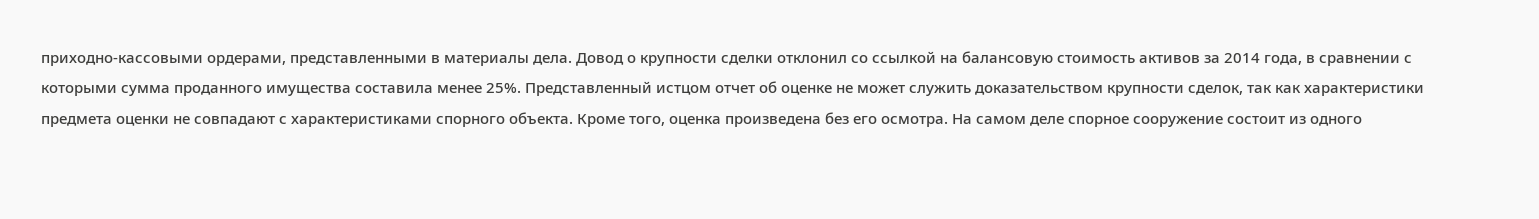приходно-кассовыми ордерами, представленными в материалы дела. Довод о крупности сделки отклонил со ссылкой на балансовую стоимость активов за 2014 года, в сравнении с которыми сумма проданного имущества составила менее 25%. Представленный истцом отчет об оценке не может служить доказательством крупности сделок, так как характеристики предмета оценки не совпадают с характеристиками спорного объекта. Кроме того, оценка произведена без его осмотра. На самом деле спорное сооружение состоит из одного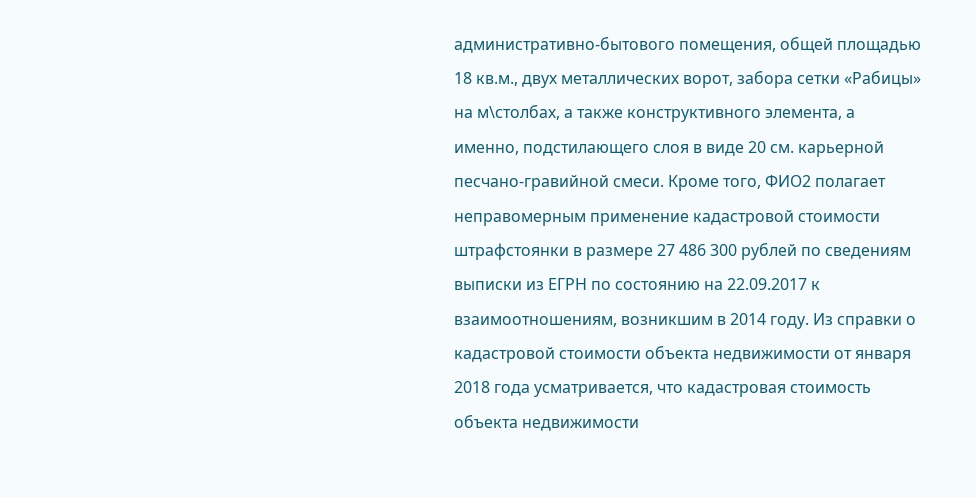административно-бытового помещения, общей площадью 18 кв.м., двух металлических ворот, забора сетки «Рабицы» на м\столбах, а также конструктивного элемента, а именно, подстилающего слоя в виде 20 см. карьерной песчано-гравийной смеси. Кроме того, ФИО2 полагает неправомерным применение кадастровой стоимости штрафстоянки в размере 27 486 300 рублей по сведениям выписки из ЕГРН по состоянию на 22.09.2017 к взаимоотношениям, возникшим в 2014 году. Из справки о кадастровой стоимости объекта недвижимости от января 2018 года усматривается, что кадастровая стоимость объекта недвижимости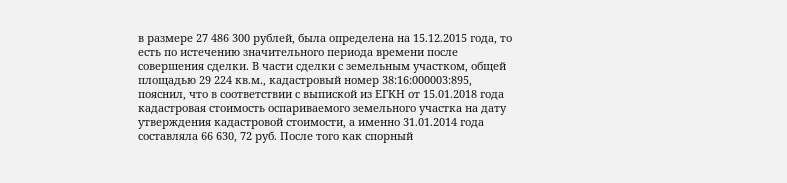в размере 27 486 300 рублей, была определена на 15.12.2015 года, то есть по истечению значительного периода времени после совершения сделки. В части сделки с земельным участком, общей площадью 29 224 кв.м., кадастровый номер 38:16:000003:895, пояснил, что в соответствии с выпиской из ЕГКН от 15.01.2018 года кадастровая стоимость оспариваемого земельного участка на дату утверждения кадастровой стоимости, а именно 31.01.2014 года составляла 66 630, 72 руб. После того как спорный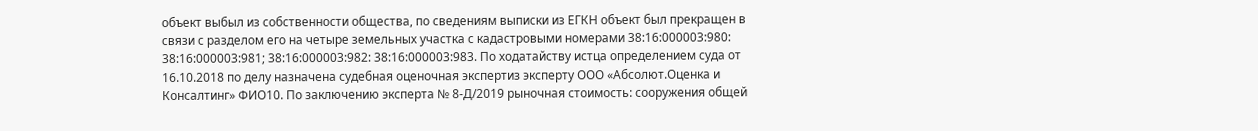объект выбыл из собственности общества, по сведениям выписки из ЕГКН объект был прекращен в связи с разделом его на четыре земельных участка с кадастровыми номерами 38:16:000003:980: 38:16:000003:981; 38:16:000003:982: 38:16:000003:983. По ходатайству истца определением суда от 16.10.2018 по делу назначена судебная оценочная экспертиз эксперту ООО «Абсолют.Оценка и Консалтинг» ФИО10. По заключению эксперта № 8-Д/2019 рыночная стоимость: сооружения общей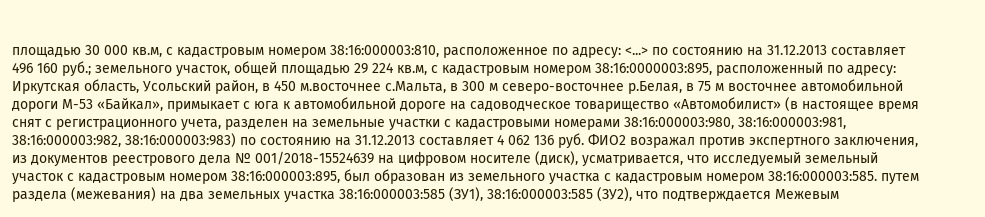площадью 30 000 кв.м, с кадастровым номером 38:16:000003:810, расположенное по адресу: <...> по состоянию на 31.12.2013 составляет 496 160 руб.; земельного участок, общей площадью 29 224 кв.м, с кадастровым номером 38:16:0000003:895, расположенный по адресу: Иркутская область, Усольский район, в 450 м.восточнее с.Мальта, в 300 м северо-восточнее р.Белая, в 75 м восточнее автомобильной дороги М-53 «Байкал», примыкает с юга к автомобильной дороге на садоводческое товарищество «Автомобилист» (в настоящее время снят с регистрационного учета, разделен на земельные участки с кадастровыми номерами 38:16:000003:980, 38:16:000003:981, 38:16:000003:982, 38:16:000003:983) по состоянию на 31.12.2013 составляет 4 062 136 руб. ФИО2 возражал против экспертного заключения, из документов реестрового дела № 001/2018-15524639 на цифровом носителе (диск), усматривается, что исследуемый земельный участок с кадастровым номером 38:16:000003:895, был образован из земельного участка с кадастровым номером 38:16:000003:585. путем раздела (межевания) на два земельных участка 38:16:000003:585 (ЗУ1), 38:16:000003:585 (ЗУ2), что подтверждается Межевым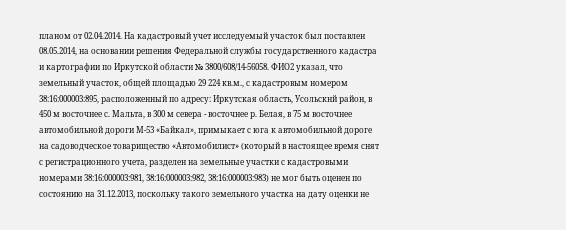планом от 02.04.2014. На кадастровый учет исследуемый участок был поставлен 08.05.2014, на основании решения Федеральной службы государственного кадастра и картографии по Иркутской области № 3800/608/14-56058. ФИО2 указал, что земельный участок, общей площадью 29 224 кв.м., с кадастровым номером 38:16:000003:895, расположенный по адресу: Иркутская область, Усольскнй район, в 450 м восточнее с. Мальта, в 300 м севера - восточнее р. Белая, в 75 м восточнее автомобильной дороги М-53 «Байкал», примыкает с юга к автомобильной дороге на садоводческое товарищество «Автомобилист» (который в настоящее время снят с регистрационного учета, разделен на земельные участки с кадастровыми номерами 38:16:000003:981, 38:16:000003:982, 38:16:000003:983) не мог быть оценен по состоянию на 31.12.2013, поскольку такого земельного участка на дату оценки не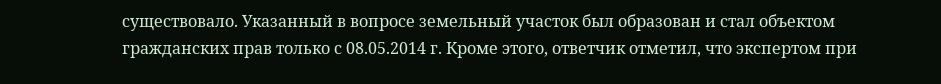существовало. Указанный в вопросе земельный участок был образован и стал объектом гражданских прав только с 08.05.2014 г. Кроме этого, ответчик отметил, что экспертом при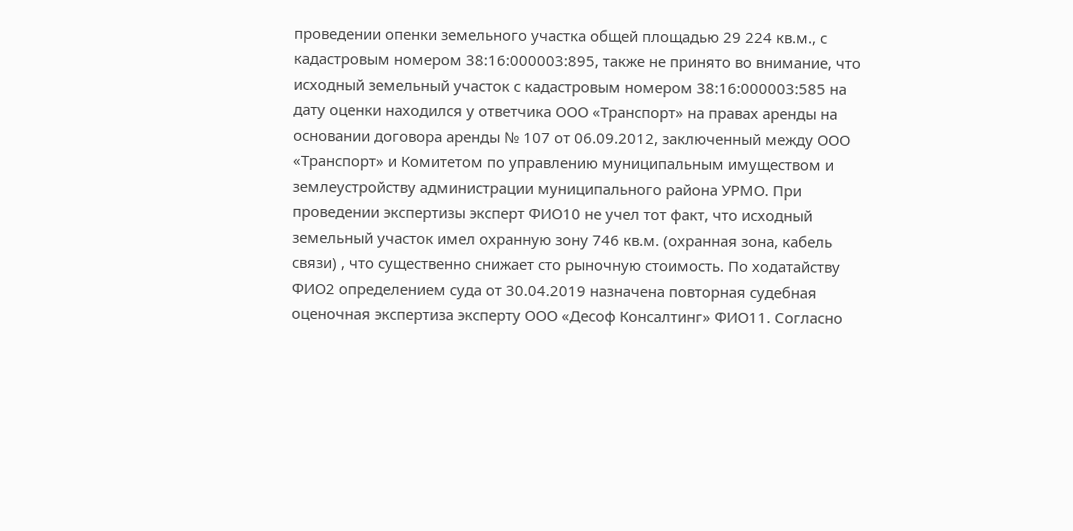проведении опенки земельного участка общей площадью 29 224 кв.м., с кадастровым номером 38:16:000003:895, также не принято во внимание, что исходный земельный участок с кадастровым номером 38:16:000003:585 на дату оценки находился у ответчика ООО «Транспорт» на правах аренды на основании договора аренды № 107 от 06.09.2012, заключенный между ООО «Транспорт» и Комитетом по управлению муниципальным имуществом и землеустройству администрации муниципального района УРМО. При проведении экспертизы эксперт ФИО10 не учел тот факт, что исходный земельный участок имел охранную зону 746 кв.м. (охранная зона, кабель связи) , что существенно снижает сто рыночную стоимость. По ходатайству ФИО2 определением суда от 30.04.2019 назначена повторная судебная оценочная экспертиза эксперту ООО «Десоф Консалтинг» ФИО11. Согласно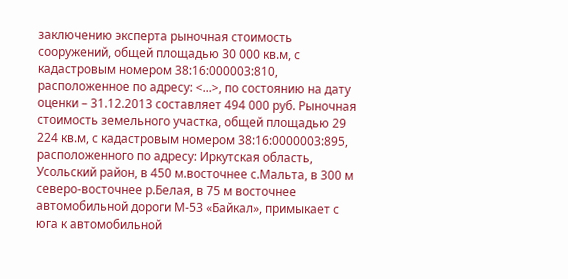заключению эксперта рыночная стоимость сооружений, общей площадью 30 000 кв.м, с кадастровым номером 38:16:000003:810, расположенное по адресу: <...>, по состоянию на дату оценки – 31.12.2013 составляет 494 000 руб. Рыночная стоимость земельного участка, общей площадью 29 224 кв.м, с кадастровым номером 38:16:0000003:895, расположенного по адресу: Иркутская область, Усольский район, в 450 м.восточнее с.Мальта, в 300 м северо-восточнее р.Белая, в 75 м восточнее автомобильной дороги М-53 «Байкал», примыкает с юга к автомобильной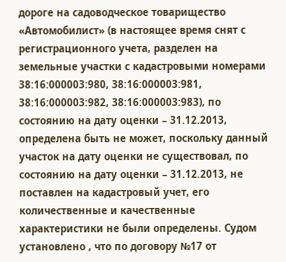дороге на садоводческое товарищество «Автомобилист» (в настоящее время снят с регистрационного учета, разделен на земельные участки с кадастровыми номерами 38:16:000003:980, 38:16:000003:981, 38:16:000003:982, 38:16:000003:983), по состоянию на дату оценки – 31.12.2013, определена быть не может, поскольку данный участок на дату оценки не существовал, по состоянию на дату оценки – 31.12.2013, не поставлен на кадастровый учет, его количественные и качественные характеристики не были определены. Судом установлено , что по договору №17 от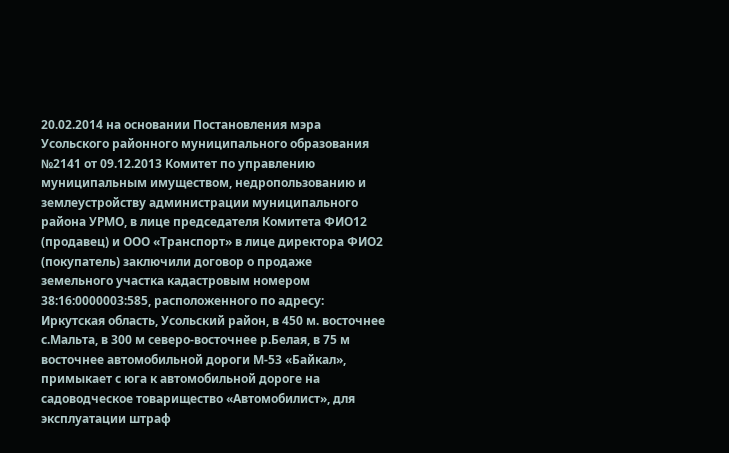20.02.2014 на основании Постановления мэра Усольского районного муниципального образования №2141 от 09.12.2013 Комитет по управлению муниципальным имуществом, недропользованию и землеустройству администрации муниципального района УРМО, в лице председателя Комитета ФИО12 (продавец) и ООО «Транспорт» в лице директора ФИО2 (покупатель) заключили договор о продаже земельного участка кадастровым номером 38:16:0000003:585, расположенного по адресу: Иркутская область, Усольский район, в 450 м. восточнее с.Мальта, в 300 м северо-восточнее р.Белая, в 75 м восточнее автомобильной дороги М-53 «Байкал», примыкает с юга к автомобильной дороге на садоводческое товарищество «Автомобилист», для эксплуатации штраф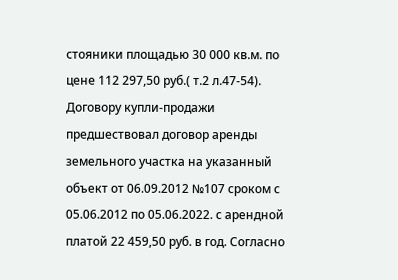стояники площадью 30 000 кв.м. по цене 112 297,50 руб.( т.2 л.47-54). Договору купли-продажи предшествовал договор аренды земельного участка на указанный объект от 06.09.2012 №107 сроком с 05.06.2012 по 05.06.2022. с арендной платой 22 459,50 руб. в год. Согласно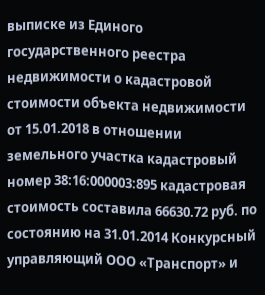выписке из Единого государственного реестра недвижимости о кадастровой стоимости объекта недвижимости от 15.01.2018 в отношении земельного участка кадастровый номер 38:16:000003:895 кадастровая стоимость составила 66630.72 руб. по состоянию на 31.01.2014 Конкурсный управляющий ООО «Транспорт» и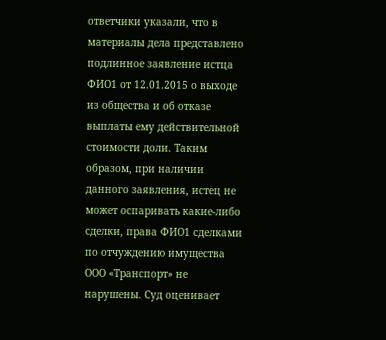ответчики указали, что в материалы дела представлено подлинное заявление истца ФИО1 от 12.01.2015 о выходе из общества и об отказе выплаты ему действительной стоимости доли. Таким образом, при наличии данного заявления, истец не может оспаривать какие-либо сделки, права ФИО1 сделками по отчуждению имущества ООО «Транспорт» не нарушены. Суд оценивает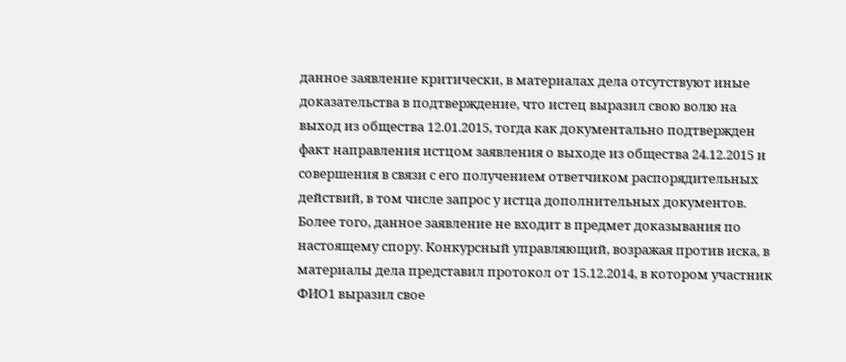данное заявление критически, в материалах дела отсутствуют иные доказательства в подтверждение, что истец выразил свою волю на выход из общества 12.01.2015, тогда как документально подтвержден факт направления истцом заявления о выходе из общества 24.12.2015 и совершения в связи с его получением ответчиком распорядительных действий, в том числе запрос у истца дополнительных документов. Более того, данное заявление не входит в предмет доказывания по настоящему спору. Конкурсный управляющий, возражая против иска, в материалы дела представил протокол от 15.12.2014, в котором участник ФИО1 выразил свое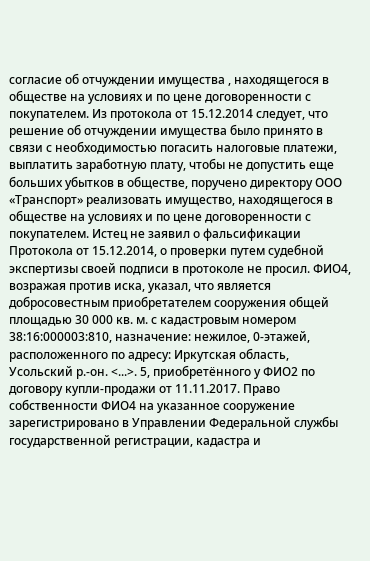согласие об отчуждении имущества , находящегося в обществе на условиях и по цене договоренности с покупателем. Из протокола от 15.12.2014 следует, что решение об отчуждении имущества было принято в связи с необходимостью погасить налоговые платежи, выплатить заработную плату, чтобы не допустить еще больших убытков в обществе, поручено директору ООО «Транспорт» реализовать имущество, находящегося в обществе на условиях и по цене договоренности с покупателем. Истец не заявил о фальсификации Протокола от 15.12.2014, о проверки путем судебной экспертизы своей подписи в протоколе не просил. ФИО4, возражая против иска, указал, что является добросовестным приобретателем сооружения общей площадью 30 000 кв. м. с кадастровым номером 38:16:000003:810, назначение: нежилое, 0-этажей, расположенного по адресу: Иркутская область, Усольский р.-он. <...>. 5, приобретённого у ФИО2 по договору купли-продажи от 11.11.2017. Право собственности ФИО4 на указанное сооружение зарегистрировано в Управлении Федеральной службы государственной регистрации, кадастра и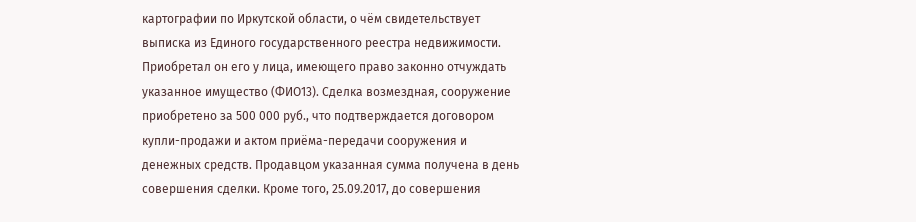картографии по Иркутской области, о чём свидетельствует выписка из Единого государственного реестра недвижимости. Приобретал он его у лица, имеющего право законно отчуждать указанное имущество (ФИО13). Сделка возмездная, сооружение приобретено за 500 000 руб., что подтверждается договором купли-продажи и актом приёма-передачи сооружения и денежных средств. Продавцом указанная сумма получена в день совершения сделки. Кроме того, 25.09.2017, до совершения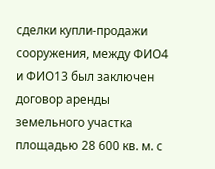сделки купли-продажи сооружения, между ФИО4 и ФИО13 был заключен договор аренды земельного участка площадью 28 600 кв. м. с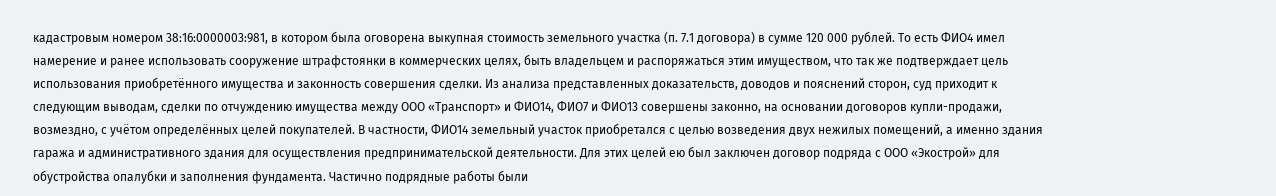кадастровым номером 38:16:0000003:981, в котором была оговорена выкупная стоимость земельного участка (п. 7.1 договора) в сумме 120 000 рублей. То есть ФИО4 имел намерение и ранее использовать сооружение штрафстоянки в коммерческих целях, быть владельцем и распоряжаться этим имуществом, что так же подтверждает цель использования приобретённого имущества и законность совершения сделки. Из анализа представленных доказательств, доводов и пояснений сторон, суд приходит к следующим выводам, сделки по отчуждению имущества между ООО «Транспорт» и ФИО14, ФИО7 и ФИО13 совершены законно, на основании договоров купли-продажи, возмездно, с учётом определённых целей покупателей. В частности, ФИО14 земельный участок приобретался с целью возведения двух нежилых помещений, а именно здания гаража и административного здания для осуществления предпринимательской деятельности. Для этих целей ею был заключен договор подряда с ООО «Экострой» для обустройства опалубки и заполнения фундамента. Частично подрядные работы были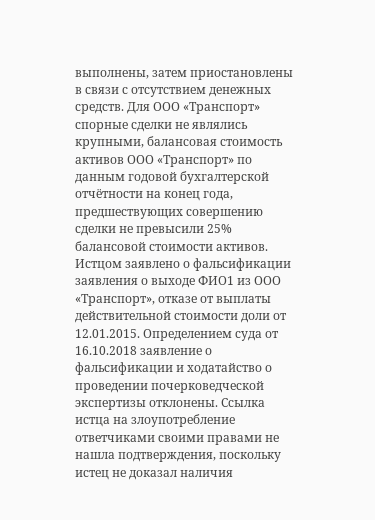выполнены, затем приостановлены в связи с отсутствием денежных средств. Для ООО «Транспорт» спорные сделки не являлись крупными, балансовая стоимость активов ООО «Транспорт» по данным годовой бухгалтерской отчётности на конец года, предшествующих совершению сделки не превысили 25% балансовой стоимости активов. Истцом заявлено о фальсификации заявления о выходе ФИО1 из ООО «Транспорт», отказе от выплаты действительной стоимости доли от 12.01.2015. Определением суда от 16.10.2018 заявление о фальсификации и ходатайство о проведении почерковедческой экспертизы отклонены. Ссылка истца на злоупотребление ответчиками своими правами не нашла подтверждения, поскольку истец не доказал наличия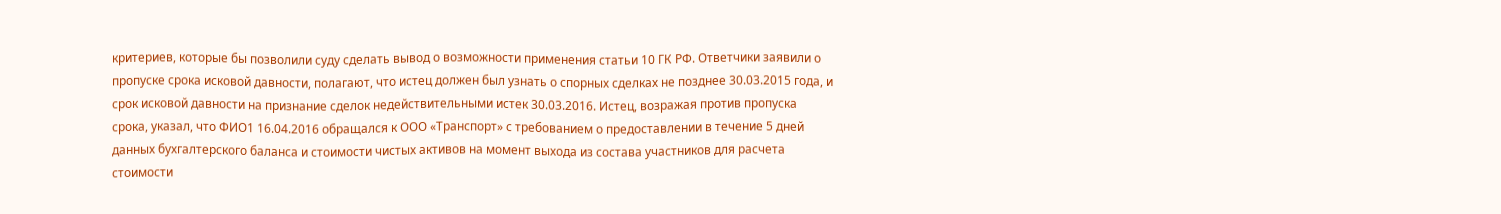критериев, которые бы позволили суду сделать вывод о возможности применения статьи 10 ГК РФ. Ответчики заявили о пропуске срока исковой давности, полагают, что истец должен был узнать о спорных сделках не позднее 30.03.2015 года, и срок исковой давности на признание сделок недействительными истек 30.03.2016. Истец, возражая против пропуска срока, указал, что ФИО1 16.04.2016 обращался к ООО «Транспорт» с требованием о предоставлении в течение 5 дней данных бухгалтерского баланса и стоимости чистых активов на момент выхода из состава участников для расчета стоимости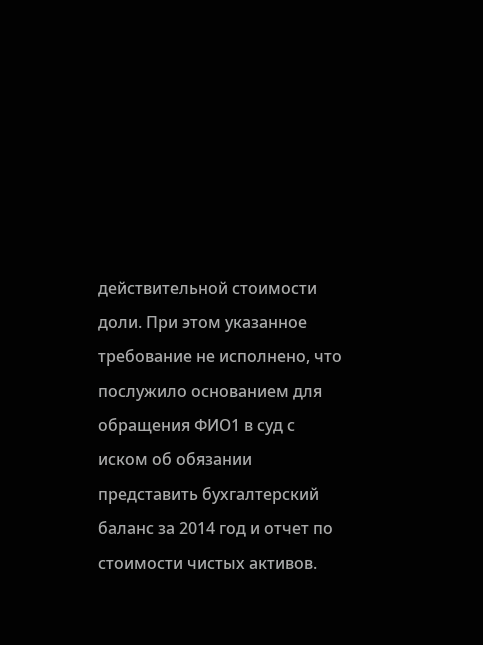действительной стоимости доли. При этом указанное требование не исполнено, что послужило основанием для обращения ФИО1 в суд с иском об обязании представить бухгалтерский баланс за 2014 год и отчет по стоимости чистых активов.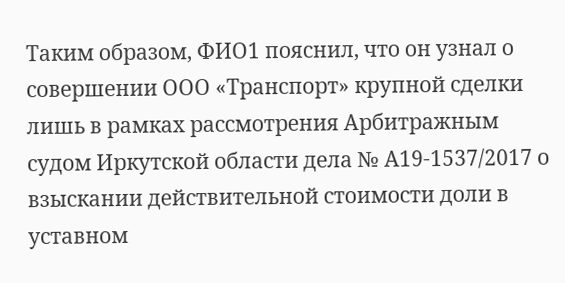Таким образом, ФИО1 пояснил, что он узнал о совершении ООО «Транспорт» крупной сделки лишь в рамках рассмотрения Арбитражным судом Иркутской области дела № А19-1537/2017 о взыскании действительной стоимости доли в уставном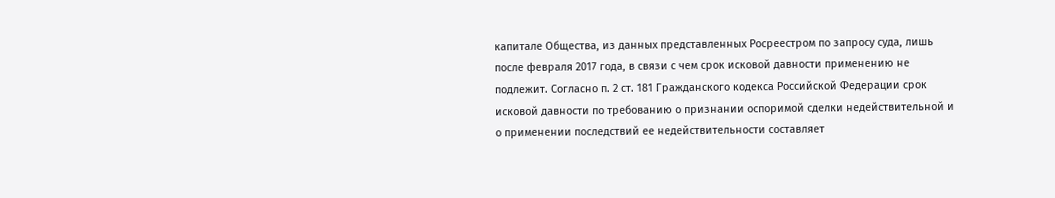капитале Общества, из данных представленных Росреестром по запросу суда, лишь после февраля 2017 года, в связи с чем срок исковой давности применению не подлежит. Согласно п. 2 ст. 181 Гражданского кодекса Российской Федерации срок исковой давности по требованию о признании оспоримой сделки недействительной и о применении последствий ее недействительности составляет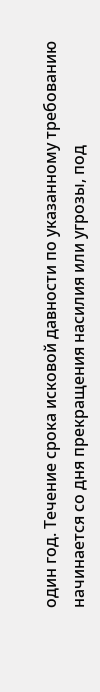один год. Течение срока исковой давности по указанному требованию начинается со дня прекращения насилия или угрозы, под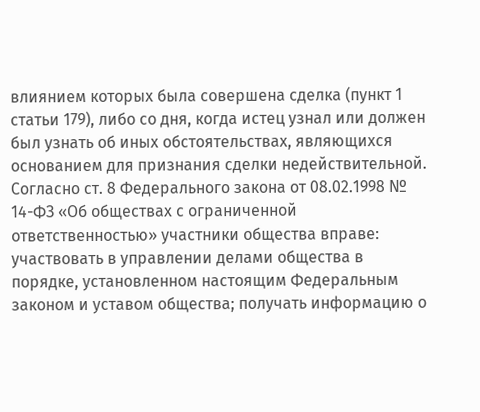влиянием которых была совершена сделка (пункт 1 статьи 179), либо со дня, когда истец узнал или должен был узнать об иных обстоятельствах, являющихся основанием для признания сделки недействительной. Согласно ст. 8 Федерального закона от 08.02.1998 № 14-ФЗ «Об обществах с ограниченной ответственностью» участники общества вправе: участвовать в управлении делами общества в порядке, установленном настоящим Федеральным законом и уставом общества; получать информацию о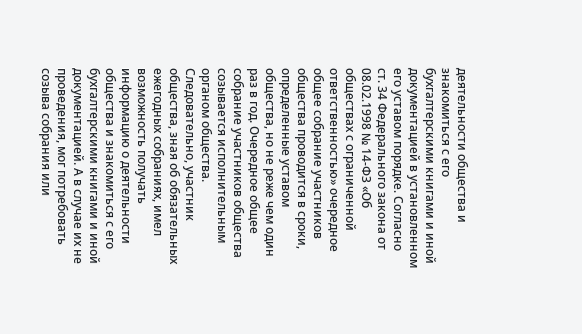деятельности общества и знакомиться с его бухгалтерскими книгами и иной документацией в установленном его уставом порядке. Согласно ст. 34 Федерального закона от 08.02.1998 № 14-ФЗ «Об обществах с ограниченной ответственностью» очередное общее собрание участников общества проводится в сроки, определенные уставом общества, но не реже чем один раз в год. Очередное общее собрание участников общества созывается исполнительным органом общества. Следовательно, участник общества, зная об обязательных ежегодных собраниях, имел возможность получать информацию о деятельности общества и знакомиться с его бухгалтерскими книгами и иной документацией. А в случае их не проведения, мог потребовать созыва собрания или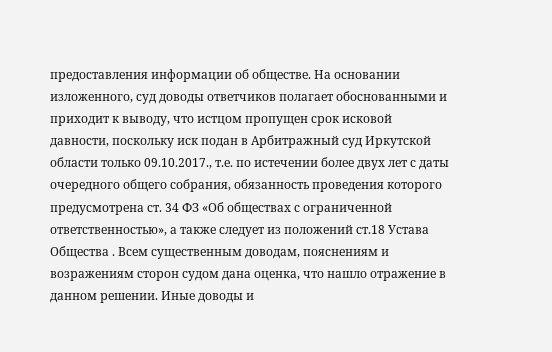предоставления информации об обществе. На основании изложенного, суд доводы ответчиков полагает обоснованными и приходит к выводу, что истцом пропущен срок исковой давности, поскольку иск подан в Арбитражный суд Иркутской области только 09.10.2017., т.е. по истечении более двух лет с даты очередного общего собрания, обязанность проведения которого предусмотрена ст. 34 ФЗ «Об обществах с ограниченной ответственностью», а также следует из положений ст.18 Устава Общества . Всем существенным доводам, пояснениям и возражениям сторон судом дана оценка, что нашло отражение в данном решении. Иные доводы и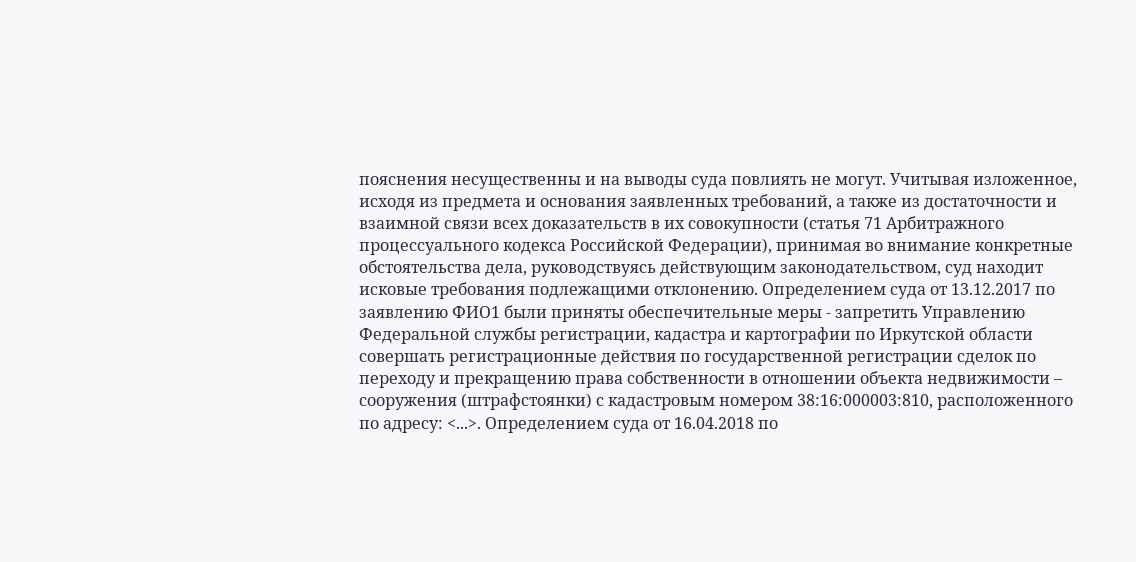пояснения несущественны и на выводы суда повлиять не могут. Учитывая изложенное, исходя из предмета и основания заявленных требований, а также из достаточности и взаимной связи всех доказательств в их совокупности (статья 71 Арбитражного процессуального кодекса Российской Федерации), принимая во внимание конкретные обстоятельства дела, руководствуясь действующим законодательством, суд находит исковые требования подлежащими отклонению. Определением суда от 13.12.2017 по заявлению ФИО1 были приняты обеспечительные меры - запретить Управлению Федеральной службы регистрации, кадастра и картографии по Иркутской области совершать регистрационные действия по государственной регистрации сделок по переходу и прекращению права собственности в отношении объекта недвижимости – сооружения (штрафстоянки) с кадастровым номером 38:16:000003:810, расположенного по адресу: <...>. Определением суда от 16.04.2018 по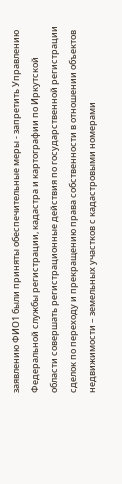заявлению ФИО1 были приняты обеспечительные меры - запретить Управлению Федеральной службы регистрации, кадастра и картографии по Иркутской области совершать регистрационные действия по государственной регистрации сделок по переходу и прекращению права собственности в отношении объектов недвижимости – земельных участков с кадастровыми номерами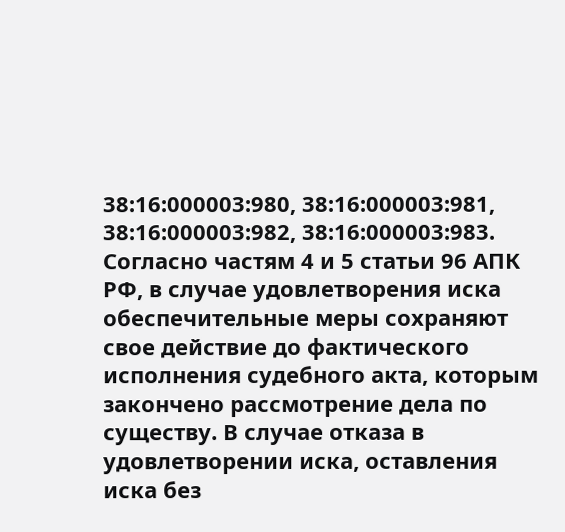38:16:000003:980, 38:16:000003:981, 38:16:000003:982, 38:16:000003:983. Согласно частям 4 и 5 статьи 96 АПК РФ, в случае удовлетворения иска обеспечительные меры сохраняют свое действие до фактического исполнения судебного акта, которым закончено рассмотрение дела по существу. В случае отказа в удовлетворении иска, оставления иска без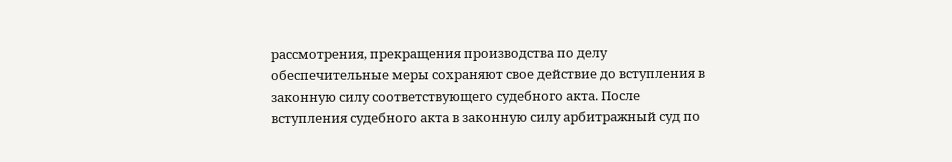рассмотрения, прекращения производства по делу обеспечительные меры сохраняют свое действие до вступления в законную силу соответствующего судебного акта. После вступления судебного акта в законную силу арбитражный суд по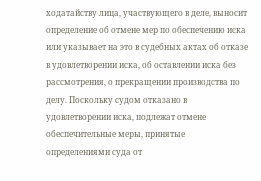ходатайству лица, участвующего в деле, выносит определение об отмене мер по обеспечению иска или указывает на это в судебных актах об отказе в удовлетворении иска, об оставлении иска без рассмотрения, о прекращении производства по делу. Поскольку судом отказано в удовлетворении иска, подлежат отмене обеспечительные меры, принятые определениями суда от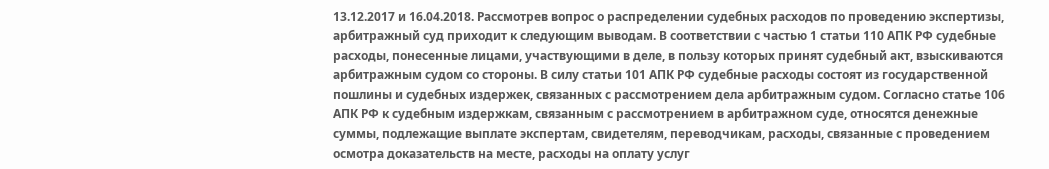13.12.2017 и 16.04.2018. Рассмотрев вопрос о распределении судебных расходов по проведению экспертизы, арбитражный суд приходит к следующим выводам. В соответствии с частью 1 статьи 110 АПК РФ судебные расходы, понесенные лицами, участвующими в деле, в пользу которых принят судебный акт, взыскиваются арбитражным судом со стороны. В силу статьи 101 АПК РФ судебные расходы состоят из государственной пошлины и судебных издержек, связанных с рассмотрением дела арбитражным судом. Согласно статье 106 АПК РФ к судебным издержкам, связанным с рассмотрением в арбитражном суде, относятся денежные суммы, подлежащие выплате экспертам, свидетелям, переводчикам, расходы, связанные с проведением осмотра доказательств на месте, расходы на оплату услуг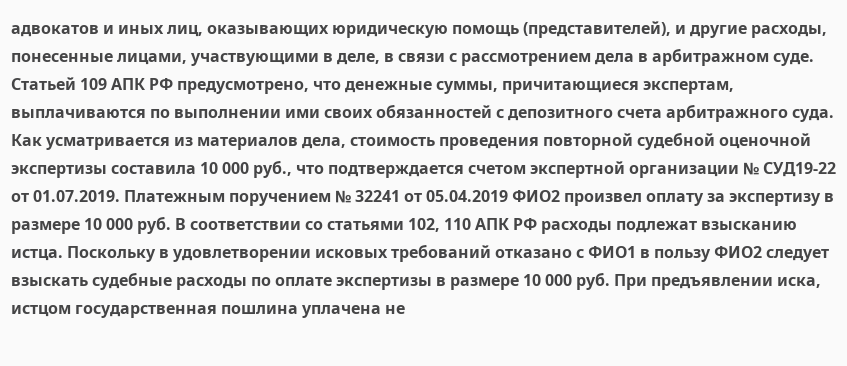адвокатов и иных лиц, оказывающих юридическую помощь (представителей), и другие расходы, понесенные лицами, участвующими в деле, в связи с рассмотрением дела в арбитражном суде. Статьей 109 АПК РФ предусмотрено, что денежные суммы, причитающиеся экспертам, выплачиваются по выполнении ими своих обязанностей с депозитного счета арбитражного суда. Как усматривается из материалов дела, стоимость проведения повторной судебной оценочной экспертизы составила 10 000 руб., что подтверждается счетом экспертной организации № СУД19-22 от 01.07.2019. Платежным поручением № 32241 от 05.04.2019 ФИО2 произвел оплату за экспертизу в размере 10 000 руб. В соответствии со статьями 102, 110 АПК РФ расходы подлежат взысканию истца. Поскольку в удовлетворении исковых требований отказано с ФИО1 в пользу ФИО2 следует взыскать судебные расходы по оплате экспертизы в размере 10 000 руб. При предъявлении иска, истцом государственная пошлина уплачена не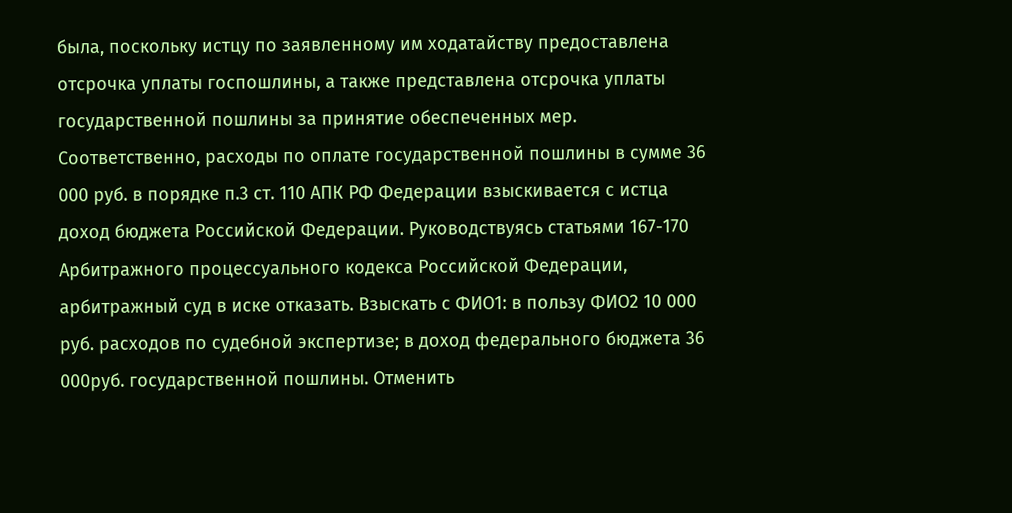была, поскольку истцу по заявленному им ходатайству предоставлена отсрочка уплаты госпошлины, а также представлена отсрочка уплаты государственной пошлины за принятие обеспеченных мер. Соответственно, расходы по оплате государственной пошлины в сумме 36 000 руб. в порядке п.3 ст. 110 АПК РФ Федерации взыскивается с истца доход бюджета Российской Федерации. Руководствуясь статьями 167-170 Арбитражного процессуального кодекса Российской Федерации, арбитражный суд в иске отказать. Взыскать с ФИО1: в пользу ФИО2 10 000 руб. расходов по судебной экспертизе; в доход федерального бюджета 36 000руб. государственной пошлины. Отменить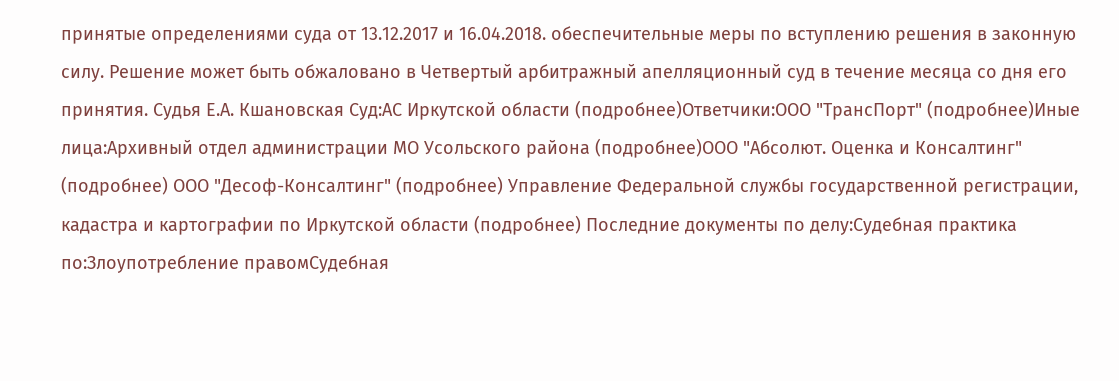принятые определениями суда от 13.12.2017 и 16.04.2018. обеспечительные меры по вступлению решения в законную силу. Решение может быть обжаловано в Четвертый арбитражный апелляционный суд в течение месяца со дня его принятия. Судья Е.А. Кшановская Суд:АС Иркутской области (подробнее)Ответчики:ООО "ТрансПорт" (подробнее)Иные лица:Архивный отдел администрации МО Усольского района (подробнее)ООО "Абсолют. Оценка и Консалтинг" (подробнее) ООО "Десоф-Консалтинг" (подробнее) Управление Федеральной службы государственной регистрации, кадастра и картографии по Иркутской области (подробнее) Последние документы по делу:Судебная практика по:Злоупотребление правомСудебная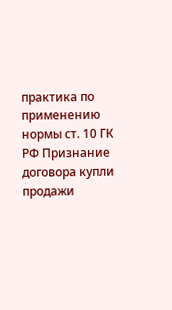практика по применению нормы ст. 10 ГК РФ Признание договора купли продажи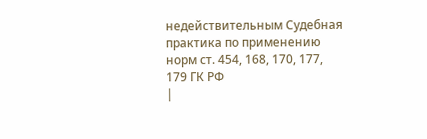недействительным Судебная практика по применению норм ст. 454, 168, 170, 177, 179 ГК РФ
|